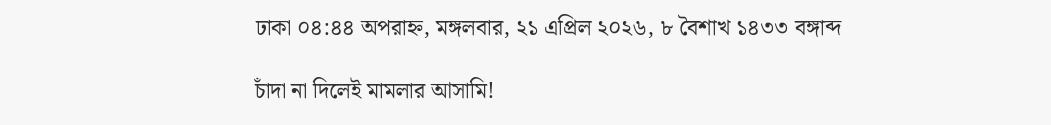ঢাকা ০৪:৪৪ অপরাহ্ন, মঙ্গলবার, ২১ এপ্রিল ২০২৬, ৮ বৈশাখ ১৪৩৩ বঙ্গাব্দ

চাঁদা না দিলেই মামলার আসামি!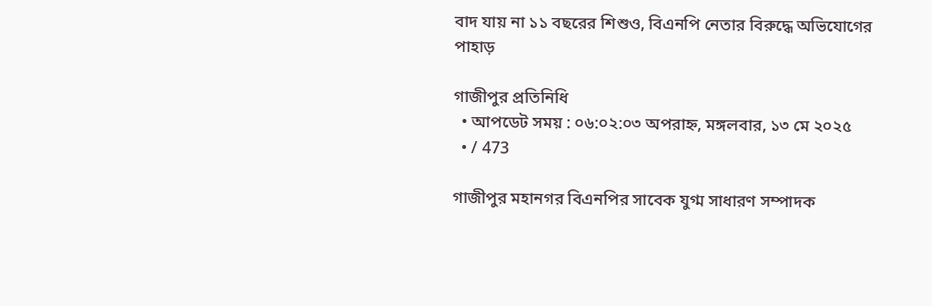বাদ যায় না ১১ বছরের শিশুও, বিএনপি নেতার বিরুদ্ধে অভিযোগের পাহাড়

গাজীপুর প্রতিনিধি
  • আপডেট সময় : ০৬:০২:০৩ অপরাহ্ন, মঙ্গলবার, ১৩ মে ২০২৫
  • / 473

গাজীপুর মহানগর বিএনপির সাবেক যুগ্ম সাধারণ সম্পাদক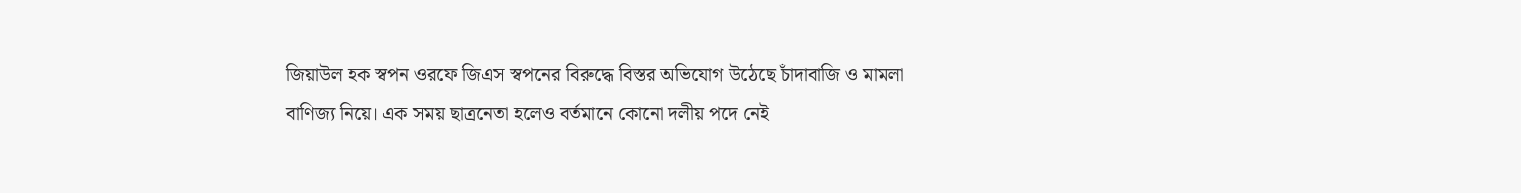জিয়াউল হক স্বপন ওরফে জিএস স্বপনের বিরুদ্ধে বিস্তর অভিযোগ উঠেছে চাঁদাবাজি ও মামলা বাণিজ্য নিয়ে। এক সময় ছাত্রনেতা হলেও বর্তমানে কোনো দলীয় পদে নেই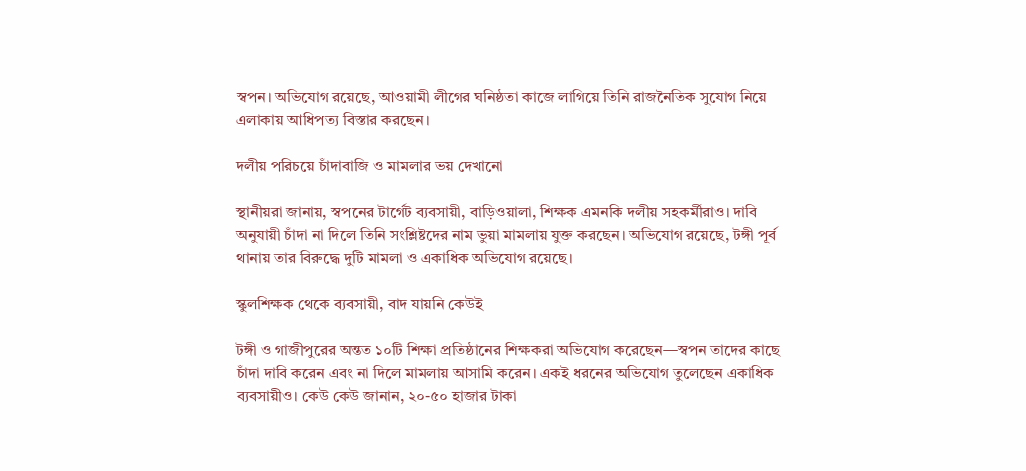স্বপন। অভিযোগ রয়েছে, আওয়ামী লীগের ঘনিষ্ঠতা কাজে লাগিয়ে তিনি রাজনৈতিক সুযোগ নিয়ে এলাকায় আধিপত্য বিস্তার করছেন।

দলীয় পরিচয়ে চাঁদাবাজি ও মামলার ভয় দেখানো

স্থানীয়রা জানায়, স্বপনের টার্গেট ব্যবসায়ী, বাড়িওয়ালা, শিক্ষক এমনকি দলীয় সহকর্মীরাও। দাবি অনুযায়ী চাঁদা না দিলে তিনি সংশ্লিষ্টদের নাম ভুয়া মামলায় যুক্ত করছেন। অভিযোগ রয়েছে, টঙ্গী পূর্ব থানায় তার বিরুদ্ধে দুটি মামলা ও একাধিক অভিযোগ রয়েছে।

স্কুলশিক্ষক থেকে ব্যবসায়ী, বাদ যায়নি কেউই

টঙ্গী ও গাজীপুরের অন্তত ১০টি শিক্ষা প্রতিষ্ঠানের শিক্ষকরা অভিযোগ করেছেন—স্বপন তাদের কাছে চাঁদা দাবি করেন এবং না দিলে মামলায় আসামি করেন। একই ধরনের অভিযোগ তুলেছেন একাধিক ব্যবসায়ীও। কেউ কেউ জানান, ২০-৫০ হাজার টাকা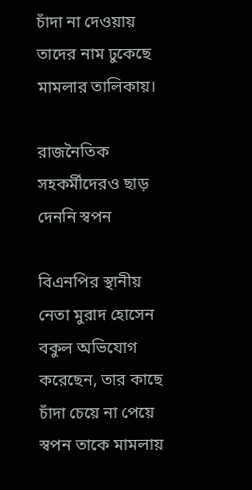চাঁদা না দেওয়ায় তাদের নাম ঢুকেছে মামলার তালিকায়।

রাজনৈতিক সহকর্মীদেরও ছাড় দেননি স্বপন

বিএনপির স্থানীয় নেতা মুরাদ হোসেন বকুল অভিযোগ করেছেন, তার কাছে চাঁদা চেয়ে না পেয়ে স্বপন তাকে মামলায়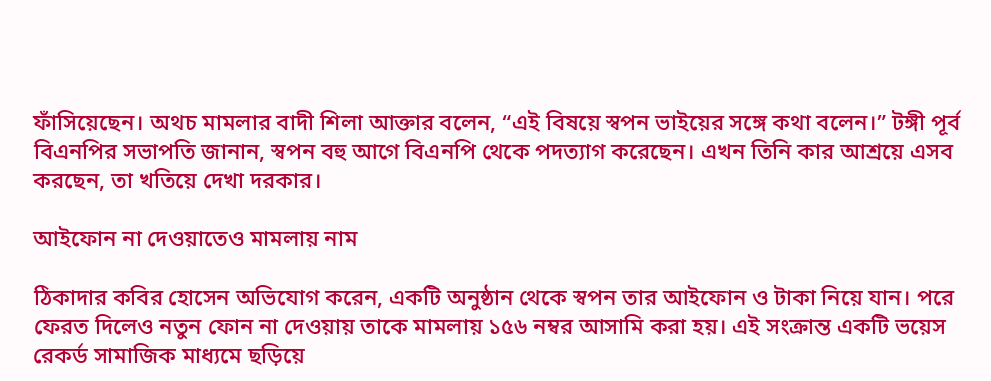ফাঁসিয়েছেন। অথচ মামলার বাদী শিলা আক্তার বলেন, “এই বিষয়ে স্বপন ভাইয়ের সঙ্গে কথা বলেন।” টঙ্গী পূর্ব বিএনপির সভাপতি জানান, স্বপন বহু আগে বিএনপি থেকে পদত্যাগ করেছেন। এখন তিনি কার আশ্রয়ে এসব করছেন, তা খতিয়ে দেখা দরকার।

আইফোন না দেওয়াতেও মামলায় নাম

ঠিকাদার কবির হোসেন অভিযোগ করেন, একটি অনুষ্ঠান থেকে স্বপন তার আইফোন ও টাকা নিয়ে যান। পরে ফেরত দিলেও নতুন ফোন না দেওয়ায় তাকে মামলায় ১৫৬ নম্বর আসামি করা হয়। এই সংক্রান্ত একটি ভয়েস রেকর্ড সামাজিক মাধ্যমে ছড়িয়ে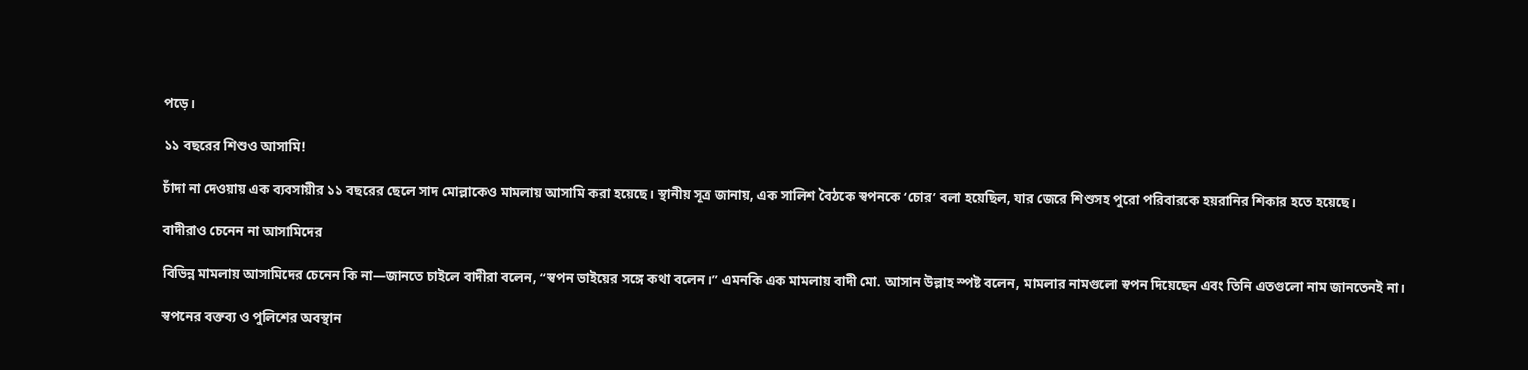পড়ে।

১১ বছরের শিশুও আসামি!

চাঁদা না দেওয়ায় এক ব্যবসায়ীর ১১ বছরের ছেলে সাদ মোল্লাকেও মামলায় আসামি করা হয়েছে। স্থানীয় সূত্র জানায়, এক সালিশ বৈঠকে স্বপনকে ‘চোর’ বলা হয়েছিল, যার জেরে শিশুসহ পুরো পরিবারকে হয়রানির শিকার হতে হয়েছে।

বাদীরাও চেনেন না আসামিদের

বিভিন্ন মামলায় আসামিদের চেনেন কি না—জানতে চাইলে বাদীরা বলেন, “স্বপন ভাইয়ের সঙ্গে কথা বলেন।” এমনকি এক মামলায় বাদী মো. আসান উল্লাহ স্পষ্ট বলেন, মামলার নামগুলো স্বপন দিয়েছেন এবং তিনি এতগুলো নাম জানতেনই না।

স্বপনের বক্তব্য ও পুলিশের অবস্থান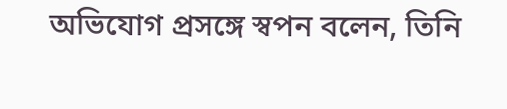অভিযোগ প্রসঙ্গে স্বপন বলেন, তিনি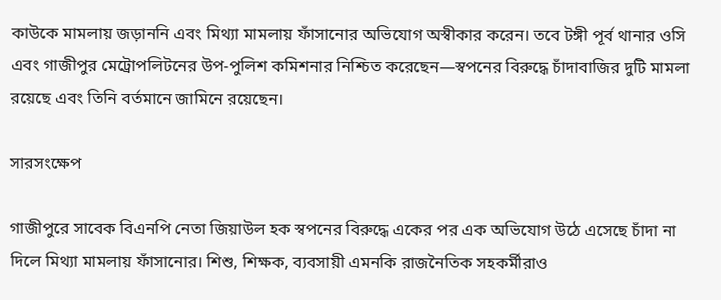কাউকে মামলায় জড়াননি এবং মিথ্যা মামলায় ফাঁসানোর অভিযোগ অস্বীকার করেন। তবে টঙ্গী পূর্ব থানার ওসি এবং গাজীপুর মেট্রোপলিটনের উপ-পুলিশ কমিশনার নিশ্চিত করেছেন—স্বপনের বিরুদ্ধে চাঁদাবাজির দুটি মামলা রয়েছে এবং তিনি বর্তমানে জামিনে রয়েছেন।

সারসংক্ষেপ

গাজীপুরে সাবেক বিএনপি নেতা জিয়াউল হক স্বপনের বিরুদ্ধে একের পর এক অভিযোগ উঠে এসেছে চাঁদা না দিলে মিথ্যা মামলায় ফাঁসানোর। শিশু, শিক্ষক, ব্যবসায়ী এমনকি রাজনৈতিক সহকর্মীরাও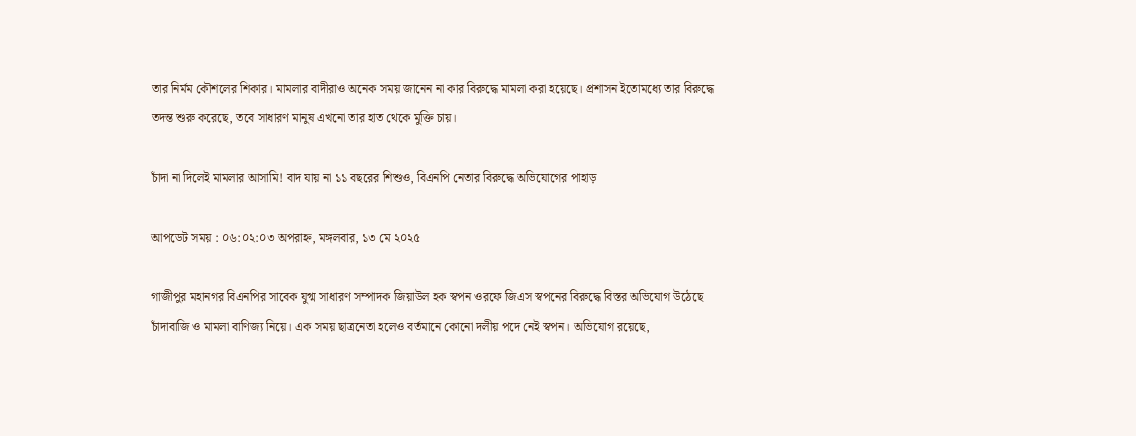তার নির্মম কৌশলের শিকার। মামলার বাদীরাও অনেক সময় জানেন না কার বিরুদ্ধে মামলা করা হয়েছে। প্রশাসন ইতোমধ্যে তার বিরুদ্ধে তদন্ত শুরু করেছে, তবে সাধারণ মানুষ এখনো তার হাত থেকে মুক্তি চায়।

চাঁদা না দিলেই মামলার আসামি! বাদ যায় না ১১ বছরের শিশুও, বিএনপি নেতার বিরুদ্ধে অভিযোগের পাহাড়

আপডেট সময় : ০৬:০২:০৩ অপরাহ্ন, মঙ্গলবার, ১৩ মে ২০২৫

গাজীপুর মহানগর বিএনপির সাবেক যুগ্ম সাধারণ সম্পাদক জিয়াউল হক স্বপন ওরফে জিএস স্বপনের বিরুদ্ধে বিস্তর অভিযোগ উঠেছে চাঁদাবাজি ও মামলা বাণিজ্য নিয়ে। এক সময় ছাত্রনেতা হলেও বর্তমানে কোনো দলীয় পদে নেই স্বপন। অভিযোগ রয়েছে,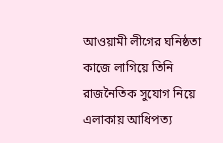আওয়ামী লীগের ঘনিষ্ঠতা কাজে লাগিয়ে তিনি রাজনৈতিক সুযোগ নিয়ে এলাকায় আধিপত্য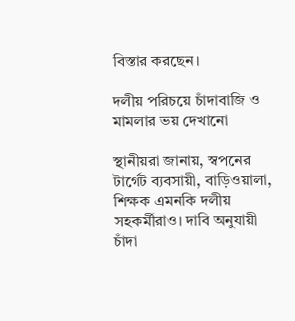বিস্তার করছেন।

দলীয় পরিচয়ে চাঁদাবাজি ও মামলার ভয় দেখানো

স্থানীয়রা জানায়, স্বপনের টার্গেট ব্যবসায়ী, বাড়িওয়ালা, শিক্ষক এমনকি দলীয় সহকর্মীরাও। দাবি অনুযায়ী চাঁদা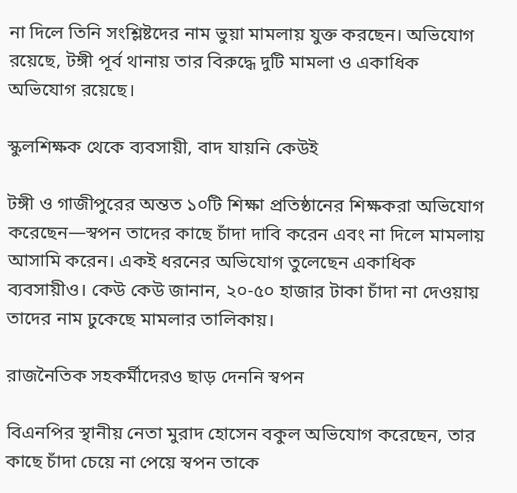না দিলে তিনি সংশ্লিষ্টদের নাম ভুয়া মামলায় যুক্ত করছেন। অভিযোগ রয়েছে, টঙ্গী পূর্ব থানায় তার বিরুদ্ধে দুটি মামলা ও একাধিক অভিযোগ রয়েছে।

স্কুলশিক্ষক থেকে ব্যবসায়ী, বাদ যায়নি কেউই

টঙ্গী ও গাজীপুরের অন্তত ১০টি শিক্ষা প্রতিষ্ঠানের শিক্ষকরা অভিযোগ করেছেন—স্বপন তাদের কাছে চাঁদা দাবি করেন এবং না দিলে মামলায় আসামি করেন। একই ধরনের অভিযোগ তুলেছেন একাধিক ব্যবসায়ীও। কেউ কেউ জানান, ২০-৫০ হাজার টাকা চাঁদা না দেওয়ায় তাদের নাম ঢুকেছে মামলার তালিকায়।

রাজনৈতিক সহকর্মীদেরও ছাড় দেননি স্বপন

বিএনপির স্থানীয় নেতা মুরাদ হোসেন বকুল অভিযোগ করেছেন, তার কাছে চাঁদা চেয়ে না পেয়ে স্বপন তাকে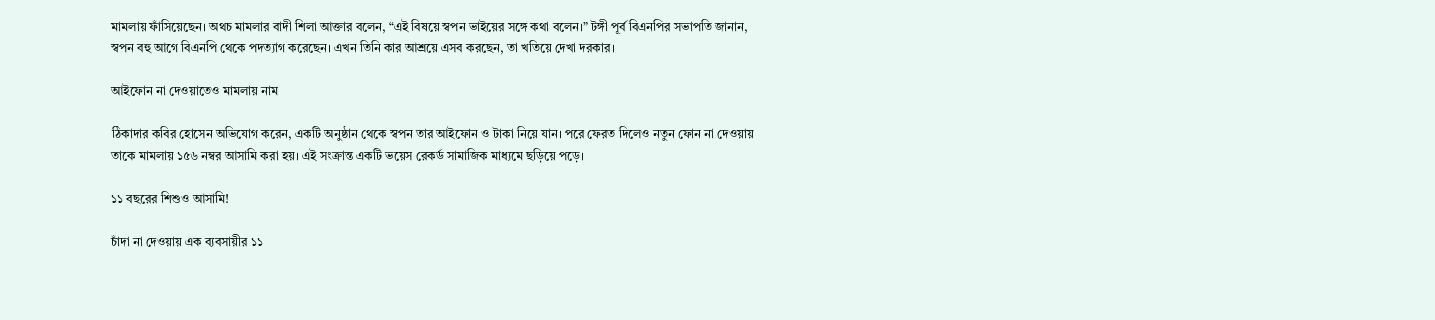মামলায় ফাঁসিয়েছেন। অথচ মামলার বাদী শিলা আক্তার বলেন, “এই বিষয়ে স্বপন ভাইয়ের সঙ্গে কথা বলেন।” টঙ্গী পূর্ব বিএনপির সভাপতি জানান, স্বপন বহু আগে বিএনপি থেকে পদত্যাগ করেছেন। এখন তিনি কার আশ্রয়ে এসব করছেন, তা খতিয়ে দেখা দরকার।

আইফোন না দেওয়াতেও মামলায় নাম

ঠিকাদার কবির হোসেন অভিযোগ করেন, একটি অনুষ্ঠান থেকে স্বপন তার আইফোন ও টাকা নিয়ে যান। পরে ফেরত দিলেও নতুন ফোন না দেওয়ায় তাকে মামলায় ১৫৬ নম্বর আসামি করা হয়। এই সংক্রান্ত একটি ভয়েস রেকর্ড সামাজিক মাধ্যমে ছড়িয়ে পড়ে।

১১ বছরের শিশুও আসামি!

চাঁদা না দেওয়ায় এক ব্যবসায়ীর ১১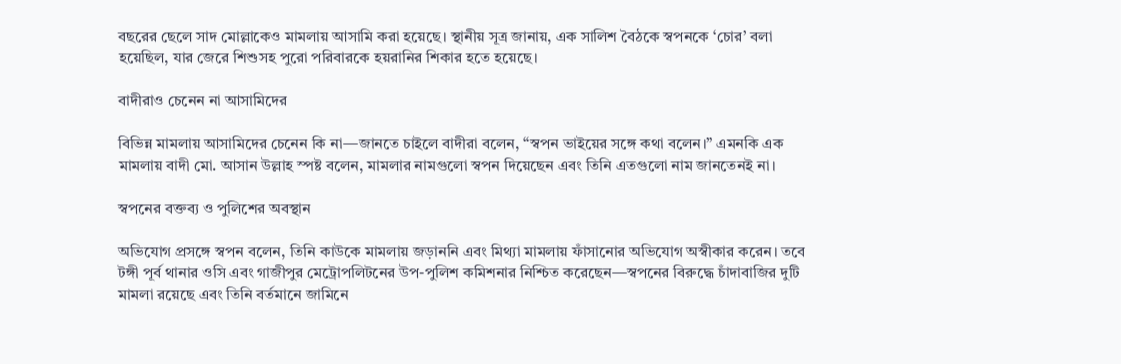বছরের ছেলে সাদ মোল্লাকেও মামলায় আসামি করা হয়েছে। স্থানীয় সূত্র জানায়, এক সালিশ বৈঠকে স্বপনকে ‘চোর’ বলা হয়েছিল, যার জেরে শিশুসহ পুরো পরিবারকে হয়রানির শিকার হতে হয়েছে।

বাদীরাও চেনেন না আসামিদের

বিভিন্ন মামলায় আসামিদের চেনেন কি না—জানতে চাইলে বাদীরা বলেন, “স্বপন ভাইয়ের সঙ্গে কথা বলেন।” এমনকি এক মামলায় বাদী মো. আসান উল্লাহ স্পষ্ট বলেন, মামলার নামগুলো স্বপন দিয়েছেন এবং তিনি এতগুলো নাম জানতেনই না।

স্বপনের বক্তব্য ও পুলিশের অবস্থান

অভিযোগ প্রসঙ্গে স্বপন বলেন, তিনি কাউকে মামলায় জড়াননি এবং মিথ্যা মামলায় ফাঁসানোর অভিযোগ অস্বীকার করেন। তবে টঙ্গী পূর্ব থানার ওসি এবং গাজীপুর মেট্রোপলিটনের উপ-পুলিশ কমিশনার নিশ্চিত করেছেন—স্বপনের বিরুদ্ধে চাঁদাবাজির দুটি মামলা রয়েছে এবং তিনি বর্তমানে জামিনে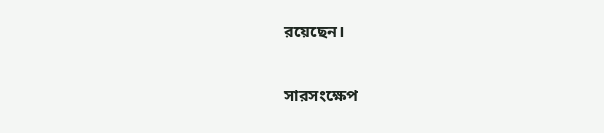রয়েছেন।

সারসংক্ষেপ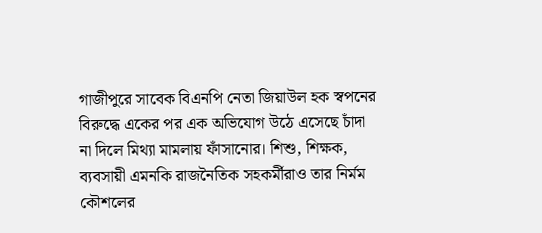গাজীপুরে সাবেক বিএনপি নেতা জিয়াউল হক স্বপনের বিরুদ্ধে একের পর এক অভিযোগ উঠে এসেছে চাঁদা না দিলে মিথ্যা মামলায় ফাঁসানোর। শিশু, শিক্ষক, ব্যবসায়ী এমনকি রাজনৈতিক সহকর্মীরাও তার নির্মম কৌশলের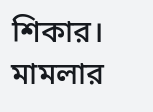শিকার। মামলার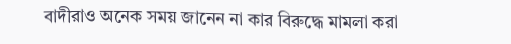বাদীরাও অনেক সময় জানেন না কার বিরুদ্ধে মামলা করা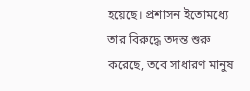হয়েছে। প্রশাসন ইতোমধ্যে তার বিরুদ্ধে তদন্ত শুরু করেছে, তবে সাধারণ মানুষ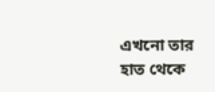এখনো তার হাত থেকে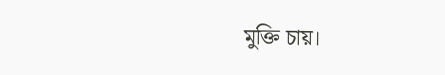মুক্তি চায়।